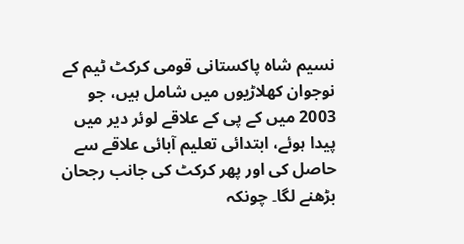نسیم شاہ پاکستانی قومی کرکٹ ٹیم کے نوجوان کھلاڑیوں میں شامل ہیں، جو 2003 میں کے پی کے علاقے لوئر دیر میں پیدا ہوئے، ابتدائی تعلیم آبائی علاقے سے حاصل کی اور پھر کرکٹ کی جانب رجحان بڑھنے لگا۔ چونکہ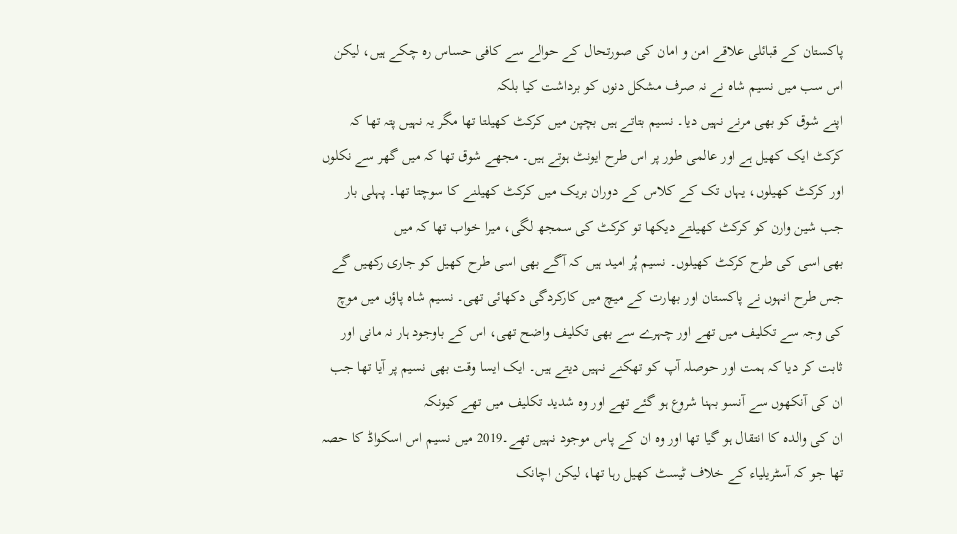پاکستان کے قبائلی علاقے امن و امان کی صورتحال کے حوالے سے کافی حساس رہ چکے ہیں، لیکن اس سب میں نسیم شاہ نے نہ صرف مشکل دنوں کو برداشت کیا بلکہ
اپنے شوق کو بھی مرنے نہیں دیا۔ نسیم بتاتے ہیں بچپن میں کرکٹ کھیلتا تھا مگر یہ نہیں پتہ تھا کہ کرکٹ ایک کھیل ہے اور عالمی طور پر اس طرح ایونٹ ہوتے ہیں۔ مجھے شوق تھا کہ میں گھر سے نکلوں اور کرکٹ کھیلوں، یہاں تک کے کلاس کے دوران بریک میں کرکٹ کھیلنے کا سوچتا تھا۔ پہلی بار جب شین وارن کو کرکٹ کھیلتے دیکھا تو کرکٹ کی سمجھ لگی، میرا خواب تھا کہ میں
بھی اسی کی طرح کرکٹ کھیلوں۔ نسیم پُر امید ہیں کہ آگے بھی اسی طرح کھیل کو جاری رکھیں گے جس طرح انہوں نے پاکستان اور بھارت کے میچ میں کارکردگی دکھائی تھی۔ نسیم شاہ پاؤں میں موچ کی وجہ سے تکلیف میں تھے اور چہرے سے بھی تکلیف واضح تھی، اس کے باوجود ہار نہ مانی اور ثابت کر دیا کہ ہمت اور حوصلہ آپ کو تھکنے نہیں دیتے ہیں۔ ایک ایسا وقت بھی نسیم پر آیا تھا جب ان کی آنکھوں سے آنسو بہنا شروع ہو گئے تھے اور وہ شدید تکلیف میں تھے کیونکہ
ان کی والدہ کا انتقال ہو گیا تھا اور وہ ان کے پاس موجود نہیں تھے۔2019 میں نسیم اس اسکواڈ کا حصہ تھا جو کہ آسٹریلیاء کے خلاف ٹیسٹ کھیل رہا تھا، لیکن اچانک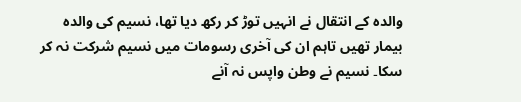والدہ کے انتقال نے انہیں توڑ کر رکھ دیا تھا، نسیم کی والدہ بیمار تھیں تاہم ان کی آخری رسومات میں نسیم شرکت نہ کر سکا۔ نسیم نے وطن واپس نہ آنے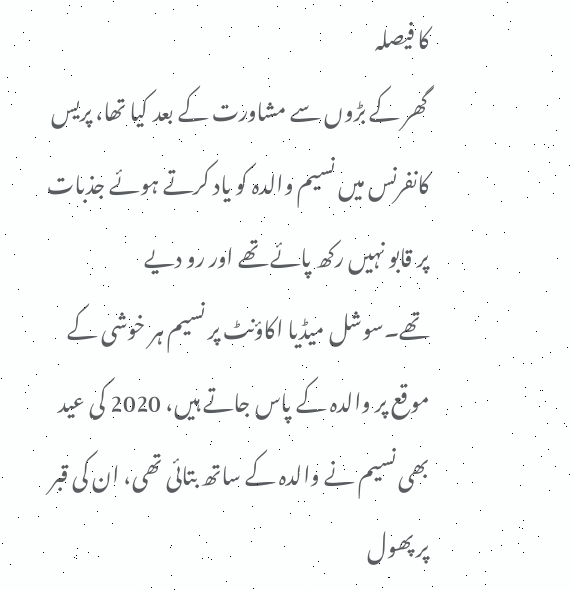کا فیصلہ
گھر کے بڑوں سے مشاورت کے بعد کیا تھا، پریس کانفرنس میں نسیم والدہ کو یاد کرتے ہوئے جذبات پر قابو نہیں رکھ پائے تھے اور رو دیے تھے۔سوشل میڈیا اکاؤنٹ پر نسیم ہر خوشی کے موقع پر والدہ کے پاس جاتے ہیں، 2020 کی عید بھی نسیم نے والدہ کے ساتھ بتائی تھی، ان کی قبر پر پھول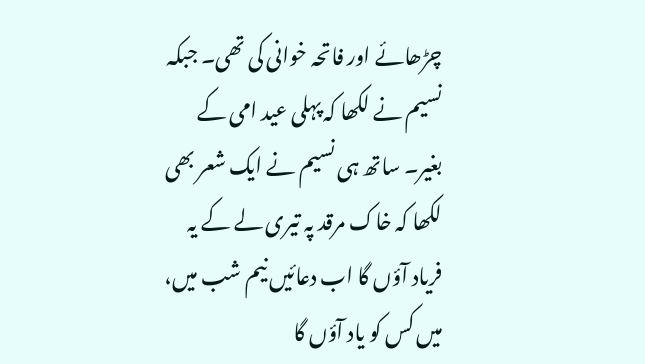چڑھائے اور فاتحہ خوانی کی تھی۔ جبکہ نسیم نے لکھا کہ پہلی عید امی کے بغیر۔ ساتھ ہی نسیم نے ایک شعر بھی لکھا کہ خاک مرقد پہ تیری لے کے یہ فریاد آؤں گا اب دعائیں نیم شب میں، میں کس کو یاد آؤں گا